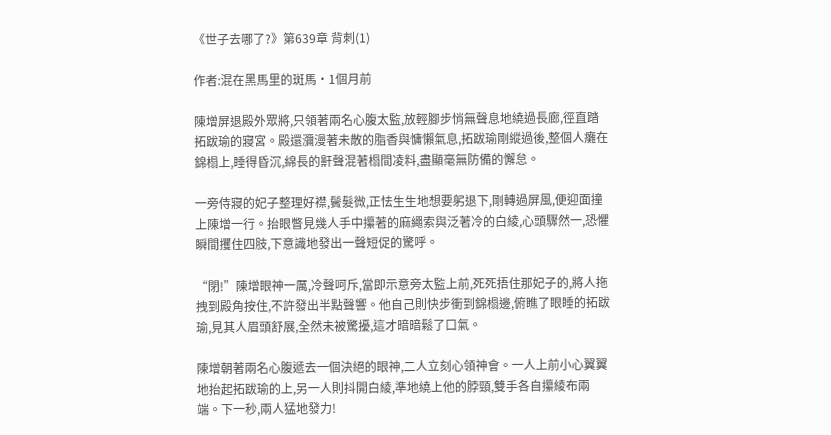《世子去哪了?》第639章 背刺(1)

作者:混在黑馬里的斑馬·1個月前

陳增屏退殿外眾將,只領著兩名心腹太監,放輕腳步悄無聲息地繞過長廊,徑直踏拓跋瑜的寢宮。殿還瀰漫著未散的脂香與慵懶氣息,拓跋瑜剛縱過後,整個人癱在錦榻上,睡得昏沉,綿長的鼾聲混著榻間凌料,盡顯毫無防備的懈怠。

一旁侍寢的妃子整理好襟,鬢髮微,正怯生生地想要躬退下,剛轉過屏風,便迎面撞上陳增一行。抬眼瞥見幾人手中攥著的麻繩索與泛著冷的白綾,心頭驟然一,恐懼瞬間攫住四肢,下意識地發出一聲短促的驚呼。

“閉!”陳增眼神一厲,冷聲呵斥,當即示意旁太監上前,死死捂住那妃子的,將人拖拽到殿角按住,不許發出半點聲響。他自己則快步衝到錦榻邊,俯瞧了眼睡的拓跋瑜,見其人眉頭舒展,全然未被驚擾,這才暗暗鬆了口氣。

陳增朝著兩名心腹遞去一個決絕的眼神,二人立刻心領神會。一人上前小心翼翼地抬起拓跋瑜的上,另一人則抖開白綾,準地繞上他的脖頸,雙手各自攥綾布兩端。下一秒,兩人猛地發力!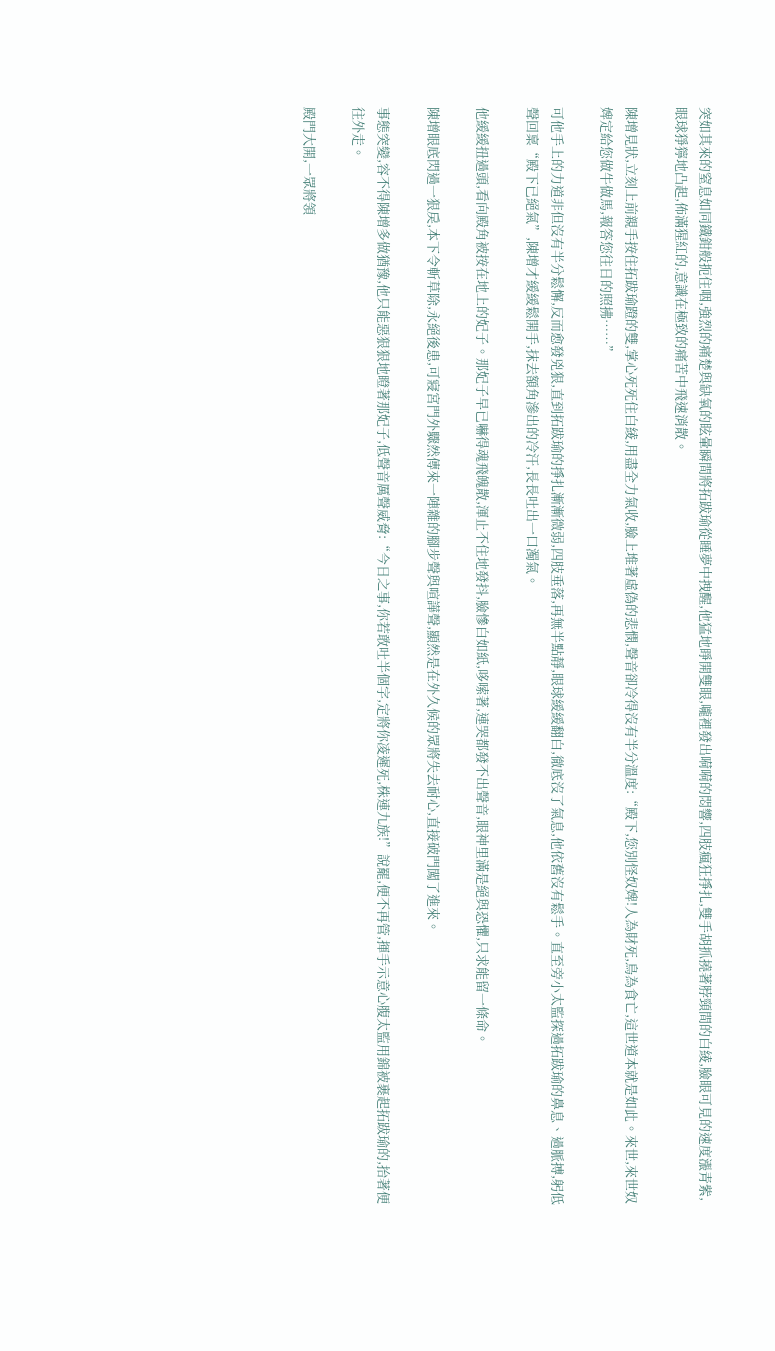突如其來的窒息如同鐵鉗般扼住咽,強烈的痛楚與缺氧的眩暈瞬間將拓跋瑜從睡夢中拽醒,他猛地睜開雙眼,嚨裡發出嗬嗬的悶響,四肢瘋狂掙扎,雙手胡抓撓著脖頸間的白綾,臉眼可見的速度漲青紫,眼球猙獰地凸起,佈滿猩紅的,意識在極致的痛苦中飛速消散。

陳增見狀,立刻上前親手按住拓跋瑜蹬的雙,掌心死死住白綾,用盡全力氣收,臉上堆著虛偽的悲憫,聲音卻冷得沒有半分溫度:“殿下,您別怪奴婢!人為財死,鳥為食亡,這世道本就是如此。來世,來世奴婢定給您做牛做馬,報答您往日的照拂……”

可他手上的力道非但沒有半分鬆懈,反而愈發兇狠,直到拓跋瑜的掙扎漸漸微弱,四肢垂落,再無半點靜,眼球緩緩翻白,徹底沒了氣息,他依舊沒有鬆手。直至旁小太監探過拓跋瑜的鼻息、過脈搏,躬低聲回稟“殿下已絕氣”,陳增才緩緩鬆開手,抹去額角滲出的冷汗,長長吐出一口濁氣。

他緩緩扭過頭,看向殿角被按在地上的妃子。那妃子早已嚇得魂飛魄散,渾止不住地發抖,臉慘白如紙,哆嗦著,連哭都發不出聲音,眼神里滿是絕與恐懼,只求能留一條命。

陳增眼底閃過一狠戾,本下令斬草除,永絕後患,可寢宮門外驟然傳來一陣雜的腳步聲與喧譁聲,顯然是在外久候的眾將失去耐心,直接破門闖了進來。

事態突變,容不得陳增多做猶豫,他只能惡狠狠地瞪著那妃子,低聲音厲聲威脅:“今日之事,你若敢吐半個字,定將你凌遲死,株連九族!”說罷,便不再管,揮手示意心腹太監用錦被裹起拓跋瑜的,抬著便往外走。

殿門大開,一眾將領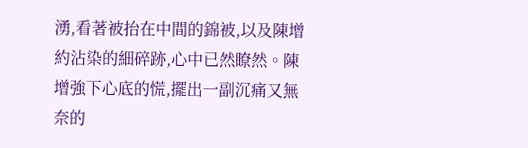湧,看著被抬在中間的錦被,以及陳增約沾染的細碎跡,心中已然瞭然。陳增強下心底的慌,擺出一副沉痛又無奈的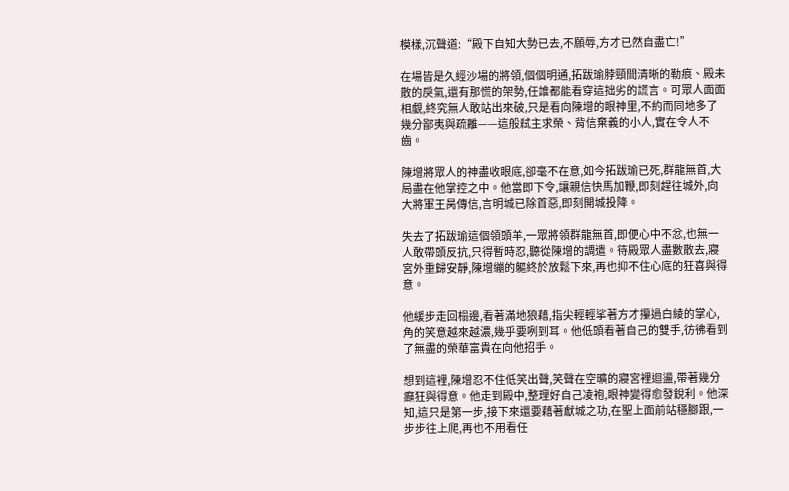模樣,沉聲道:“殿下自知大勢已去,不願辱,方才已然自盡亡!”

在場皆是久經沙場的將領,個個明通,拓跋瑜脖頸間清晰的勒痕、殿未散的戾氣,還有那慌的架勢,任誰都能看穿這拙劣的謊言。可眾人面面相覷,終究無人敢站出來破,只是看向陳增的眼神里,不約而同地多了幾分鄙夷與疏離——這般弒主求榮、背信棄義的小人,實在令人不齒。

陳增將眾人的神盡收眼底,卻毫不在意,如今拓跋瑜已死,群龍無首,大局盡在他掌控之中。他當即下令,讓親信快馬加鞭,即刻趕往城外,向大將軍王昺傳信,言明城已除首惡,即刻開城投降。

失去了拓跋瑜這個領頭羊,一眾將領群龍無首,即便心中不忿,也無一人敢帶頭反抗,只得暫時忍,聽從陳增的調遣。待殿眾人盡數散去,寢宮外重歸安靜,陳增繃的軀終於放鬆下來,再也抑不住心底的狂喜與得意。

他緩步走回榻邊,看著滿地狼藉,指尖輕輕挲著方才攥過白綾的掌心,角的笑意越來越濃,幾乎要咧到耳。他低頭看著自己的雙手,彷彿看到了無盡的榮華富貴在向他招手。

想到這裡,陳增忍不住低笑出聲,笑聲在空曠的寢宮裡迴盪,帶著幾分癲狂與得意。他走到殿中,整理好自己凌袍,眼神變得愈發銳利。他深知,這只是第一步,接下來還要藉著獻城之功,在聖上面前站穩腳跟,一步步往上爬,再也不用看任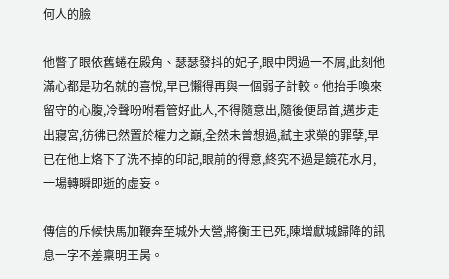何人的臉

他瞥了眼依舊蜷在殿角、瑟瑟發抖的妃子,眼中閃過一不屑,此刻他滿心都是功名就的喜悅,早已懶得再與一個弱子計較。他抬手喚來留守的心腹,冷聲吩咐看管好此人,不得隨意出,隨後便昂首,邁步走出寢宮,彷彿已然置於權力之巔,全然未曾想過,弒主求榮的罪孽,早已在他上烙下了洗不掉的印記,眼前的得意,終究不過是鏡花水月,一場轉瞬即逝的虛妄。

傳信的斥候快馬加鞭奔至城外大營,將衡王已死,陳增獻城歸降的訊息一字不差稟明王昺。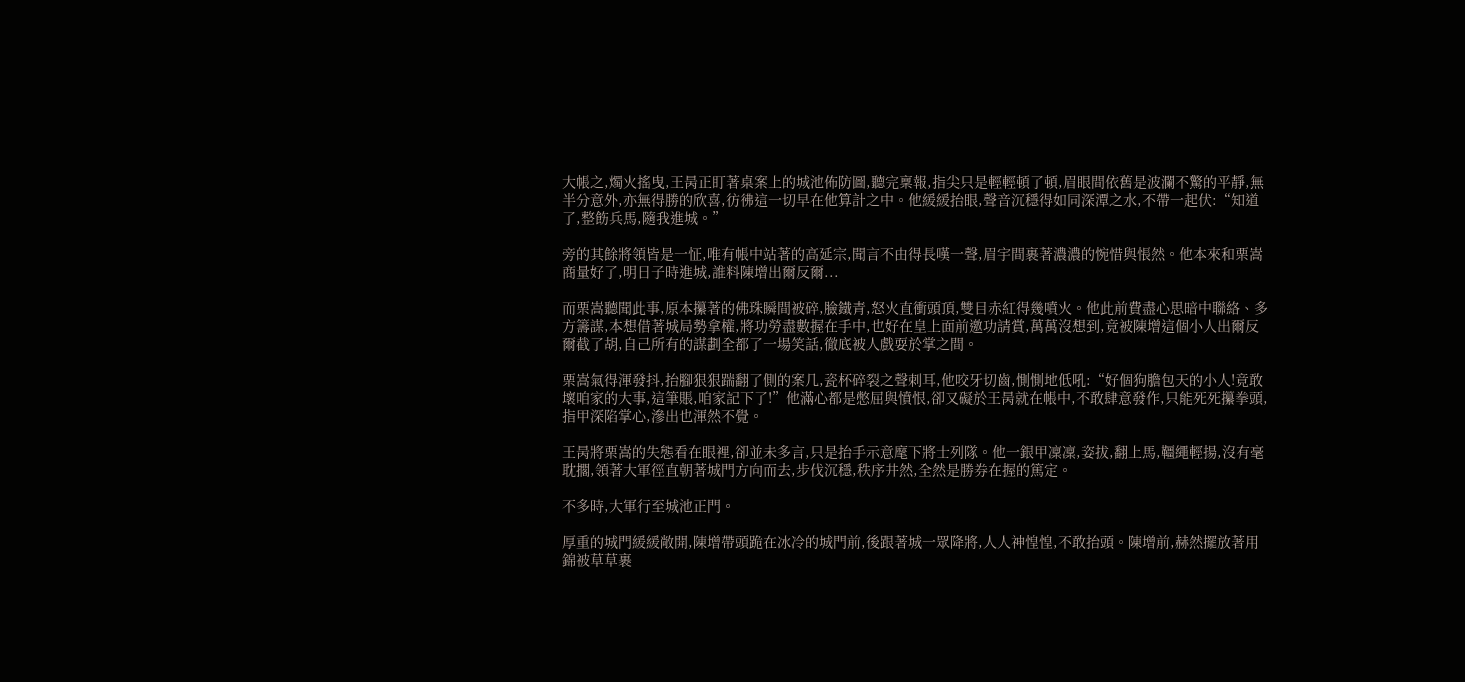大帳之,燭火搖曳,王昺正盯著桌案上的城池佈防圖,聽完稟報,指尖只是輕輕頓了頓,眉眼間依舊是波瀾不驚的平靜,無半分意外,亦無得勝的欣喜,彷彿這一切早在他算計之中。他緩緩抬眼,聲音沉穩得如同深潭之水,不帶一起伏:“知道了,整飭兵馬,隨我進城。”

旁的其餘將領皆是一怔,唯有帳中站著的高延宗,聞言不由得長嘆一聲,眉宇間裹著濃濃的惋惜與悵然。他本來和栗嵩商量好了,明日子時進城,誰料陳增出爾反爾...

而栗嵩聽聞此事,原本攥著的佛珠瞬間被碎,臉鐵青,怒火直衝頭頂,雙目赤紅得幾噴火。他此前費盡心思暗中聯絡、多方籌謀,本想借著城局勢拿權,將功勞盡數握在手中,也好在皇上面前邀功請賞,萬萬沒想到,竟被陳增這個小人出爾反爾截了胡,自己所有的謀劃全都了一場笑話,徹底被人戲耍於掌之間。

栗嵩氣得渾發抖,抬腳狠狠踹翻了側的案几,瓷杯碎裂之聲刺耳,他咬牙切齒,惻惻地低吼:“好個狗膽包天的小人!竟敢壞咱家的大事,這筆賬,咱家記下了!”他滿心都是憋屈與憤恨,卻又礙於王昺就在帳中,不敢肆意發作,只能死死攥拳頭,指甲深陷掌心,滲出也渾然不覺。

王昺將栗嵩的失態看在眼裡,卻並未多言,只是抬手示意麾下將士列隊。他一銀甲凜凜,姿拔,翻上馬,韁繩輕揚,沒有毫耽擱,領著大軍徑直朝著城門方向而去,步伐沉穩,秩序井然,全然是勝券在握的篤定。

不多時,大軍行至城池正門。

厚重的城門緩緩敞開,陳增帶頭跪在冰冷的城門前,後跟著城一眾降將,人人神惶惶,不敢抬頭。陳增前,赫然擺放著用錦被草草裹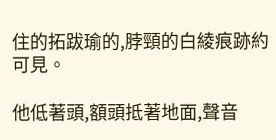住的拓跋瑜的,脖頸的白綾痕跡約可見。

他低著頭,額頭抵著地面,聲音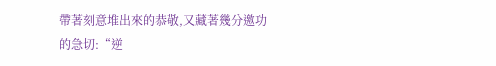帶著刻意堆出來的恭敬,又藏著幾分邀功的急切:“逆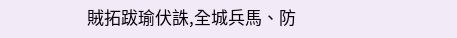賊拓跋瑜伏誅,全城兵馬、防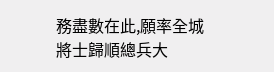務盡數在此,願率全城將士歸順總兵大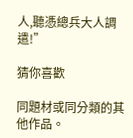人,聽憑總兵大人調遣!”

猜你喜歡

同題材或同分類的其他作品。